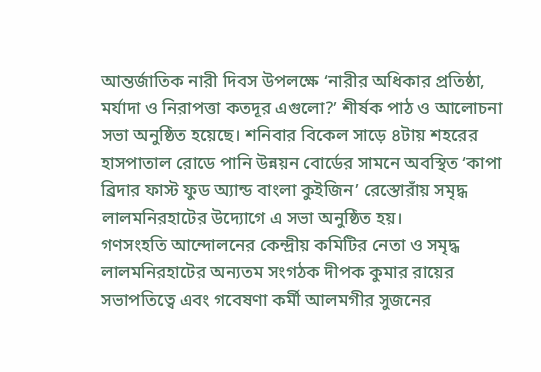আন্তর্জাতিক নারী দিবস উপলক্ষে ‘নারীর অধিকার প্রতিষ্ঠা, মর্যাদা ও নিরাপত্তা কতদূর এগুলো?’ শীর্ষক পাঠ ও আলোচনা সভা অনুষ্ঠিত হয়েছে। শনিবার বিকেল সাড়ে ৪টায় শহরের হাসপাতাল রোডে পানি উন্নয়ন বোর্ডের সামনে অবস্থিত ‘কাপা ব্রিদার ফাস্ট ফুড অ্যান্ড বাংলা কুইজিন’ রেস্তোরাঁয় সমৃদ্ধ লালমনিরহাটের উদ্যোগে এ সভা অনুষ্ঠিত হয়।
গণসংহতি আন্দোলনের কেন্দ্রীয় কমিটির নেতা ও সমৃদ্ধ লালমনিরহাটের অন্যতম সংগঠক দীপক কুমার রায়ের সভাপতিত্বে এবং গবেষণা কর্মী আলমগীর সুজনের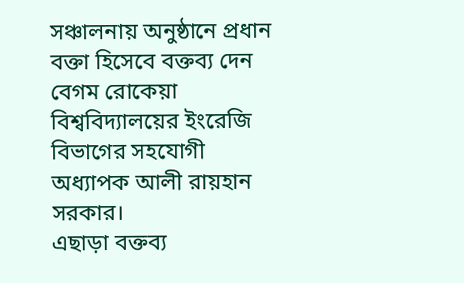সঞ্চালনায় অনুষ্ঠানে প্রধান বক্তা হিসেবে বক্তব্য দেন বেগম রোকেয়া বিশ্ববিদ্যালয়ের ইংরেজি বিভাগের সহযোগী অধ্যাপক আলী রায়হান সরকার।
এছাড়া বক্তব্য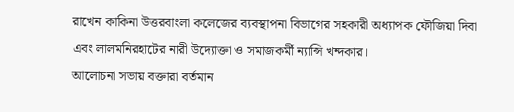রাখেন কাকিনা উত্তরবাংলা কলেজের ব্যবস্থাপনা বিভাগের সহকারী অধ্যাপক ফৌজিয়া দিবা এবং লালমনিরহাটের নারী উদ্যোক্তা ও সমাজকর্মী ন্যান্সি খন্দকার।
আলোচনা সভায় বক্তারা বর্তমান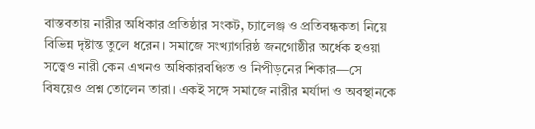বাস্তবতায় নারীর অধিকার প্রতিষ্ঠার সংকট, চ্যালেঞ্জ ও প্রতিবন্ধকতা নিয়ে বিভিন্ন দৃষ্টান্ত তুলে ধরেন। সমাজে সংখ্যাগরিষ্ঠ জনগোষ্ঠীর অর্ধেক হওয়া সত্ত্বেও নারী কেন এখনও অধিকারবঞ্চিত ও নিপীড়নের শিকার—সে বিষয়েও প্রশ্ন তোলেন তারা। একই সঙ্গে সমাজে নারীর মর্যাদা ও অবস্থানকে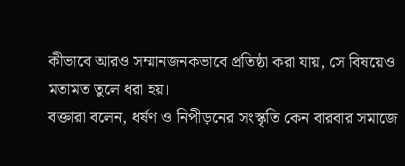কীভাবে আরও সম্মানজনকভাবে প্রতিষ্ঠা করা যায়, সে বিষয়েও মতামত তুলে ধরা হয়।
বক্তারা বলেন, ধর্ষণ ও নিপীড়নের সংস্কৃতি কেন বারবার সমাজে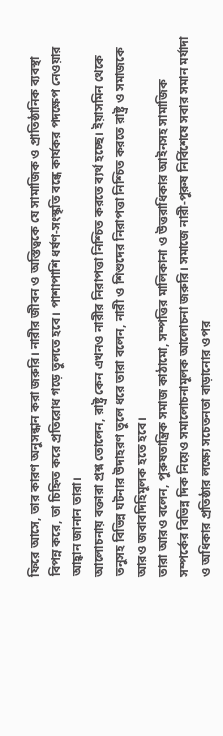ফিরে আসে, তার কারণ অনুসন্ধান করা জরুরি। নারীর জীবন ও অস্তিত্বকে যে সামাজিক ও প্রাতিষ্ঠানিক ব্যবস্থা বিপন্ন করে, তা চিহ্নিত করে প্রতিরোধ গড়ে তুলতে হবে। পাশাপাশি ধর্ষণ-সংস্কৃতি বন্ধে কার্যকর পদক্ষেপ নেওয়ার আহ্বান জানান তারা।
আলোচনায় বক্তারা প্রশ্ন তোলেন, রাষ্ট্র কেন এখনও নারীর নিরাপত্তা নিশ্চিত করতে ব্যর্থ হচ্ছে। ইয়াসমিন থেকে তনুসহ বিভিন্ন ঘটনার উদাহরণ তুলে ধরে তারা বলেন, নারী ও শিশুদের নিরাপত্তা নিশ্চিত করতে রাষ্ট্র ও সমাজকে আরও জবাবদিহিমূলক হতে হবে।
তারা আরও বলেন, পুরুষতান্ত্রিক সমাজ কাঠামো, সম্পত্তির মালিকানা ও উত্তরাধিকার আইনসহ সামাজিক সম্পর্কের বিভিন্ন দিক নিয়েও সমালোচনামূলক আলোচনা জরুরি। সমাজে নারী-পুরুষ নির্বিশেষে সবার সমান মর্যাদা ও অধিকার প্রতিষ্ঠার লক্ষ্যে সচেতনতা বাড়ানোর ওপর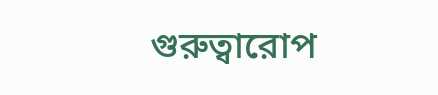গুরুত্বারোপ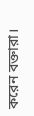করেন বক্তারা।